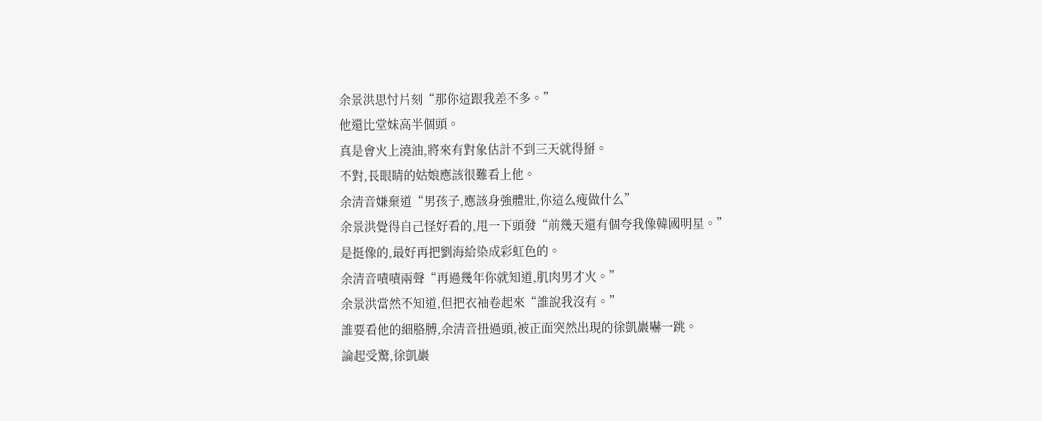余景洪思忖片刻“那你這跟我差不多。”
他還比堂妹高半個頭。
真是會火上澆油,將來有對象估計不到三天就得掰。
不對,長眼睛的姑娘應該很難看上他。
余清音嫌棄道“男孩子,應該身強體壯,你這么瘦做什么”
余景洪覺得自己怪好看的,甩一下頭發“前幾天還有個夸我像韓國明星。”
是挺像的,最好再把劉海給染成彩虹色的。
余清音嘖嘖兩聲“再過幾年你就知道,肌肉男才火。”
余景洪當然不知道,但把衣袖卷起來“誰說我沒有。”
誰要看他的細胳膊,余清音扭過頭,被正面突然出現的徐凱巖嚇一跳。
論起受驚,徐凱巖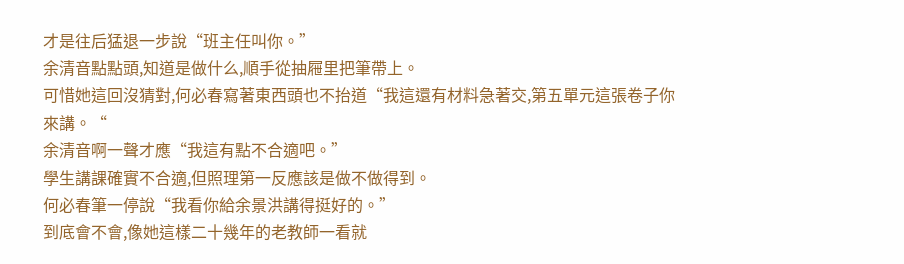才是往后猛退一步說“班主任叫你。”
余清音點點頭,知道是做什么,順手從抽屜里把筆帶上。
可惜她這回沒猜對,何必春寫著東西頭也不抬道“我這還有材料急著交,第五單元這張卷子你來講。“
余清音啊一聲才應“我這有點不合適吧。”
學生講課確實不合適,但照理第一反應該是做不做得到。
何必春筆一停說“我看你給余景洪講得挺好的。”
到底會不會,像她這樣二十幾年的老教師一看就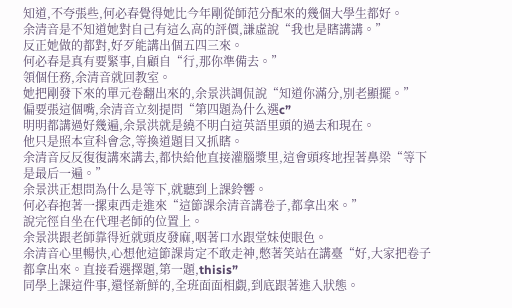知道,不夸張些,何必春覺得她比今年剛從師范分配來的幾個大學生都好。
余清音是不知道她對自己有這么高的評價,謙虛說“我也是瞎講講。”
反正她做的都對,好歹能講出個五四三來。
何必春是真有要緊事,自顧自“行,那你準備去。”
領個任務,余清音就回教室。
她把剛發下來的單元卷翻出來的,余景洪調侃說“知道你滿分,別老顯擺。”
偏要張這個嘴,余清音立刻提問“第四題為什么選c”
明明都講過好幾遍,余景洪就是繞不明白這英語里頭的過去和現在。
他只是照本宣科會念,等換道題目又抓瞎。
余清音反反復復講來講去,都快給他直接灌腦漿里,這會頭疼地捏著鼻梁“等下是最后一遍。”
余景洪正想問為什么是等下,就聽到上課鈴響。
何必春抱著一摞東西走進來“這節課余清音講卷子,都拿出來。”
說完徑自坐在代理老師的位置上。
余景洪跟老師靠得近就頭皮發麻,咽著口水跟堂妹使眼色。
余清音心里暢快,心想他這節課肯定不敢走神,憋著笑站在講臺“好,大家把卷子都拿出來。直接看選擇題,第一題,thisis”
同學上課這件事,還怪新鮮的,全班面面相覷,到底跟著進入狀態。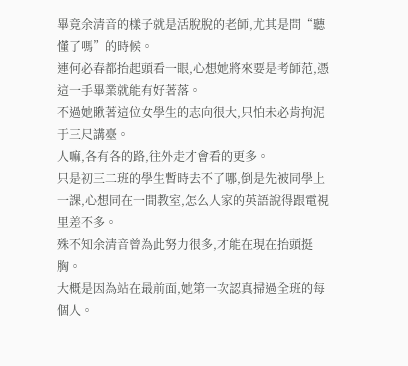畢竟余清音的樣子就是活脫脫的老師,尤其是問“聽懂了嗎”的時候。
連何必春都抬起頭看一眼,心想她將來要是考師范,憑這一手畢業就能有好著落。
不過她瞅著這位女學生的志向很大,只怕未必肯拘泥于三尺講臺。
人嘛,各有各的路,往外走才會看的更多。
只是初三二班的學生暫時去不了哪,倒是先被同學上一課,心想同在一間教室,怎么人家的英語說得跟電視里差不多。
殊不知余清音曾為此努力很多,才能在現在抬頭挺胸。
大概是因為站在最前面,她第一次認真掃過全班的每個人。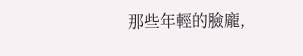那些年輕的臉龐,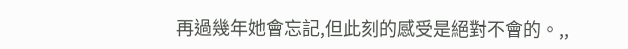再過幾年她會忘記,但此刻的感受是絕對不會的。,,